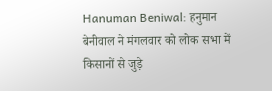Hanuman Beniwal: हनुमान बेनीवाल ने मंगलवार को लोक सभा में किसानों से जुड़े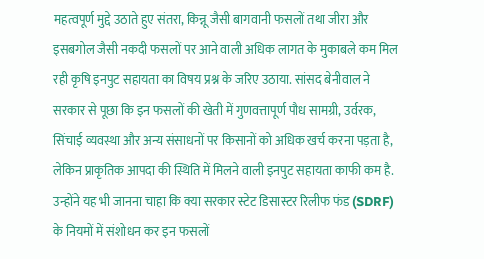महत्वपूर्ण मुद्दे उठाते हुए संतरा, किन्नू जैसी बागवानी फसलों तथा जीरा और इसबगोल जैसी नकदी फसलों पर आने वाली अधिक लागत के मुकाबले कम मिल रही कृषि इनपुट सहायता का विषय प्रश्न के जरिए उठाया. सांसद बेनीवाल ने सरकार से पूछा कि इन फसलों की खेती में गुणवत्तापूर्ण पौध सामग्री, उर्वरक, सिंचाई व्यवस्था और अन्य संसाधनों पर किसानों को अधिक खर्च करना पड़ता है, लेकिन प्राकृतिक आपदा की स्थिति में मिलने वाली इनपुट सहायता काफी कम है.
उन्होंने यह भी जानना चाहा कि क्या सरकार स्टेट डिसास्टर रिलीफ फंड (SDRF) के नियमों में संशोधन कर इन फसलों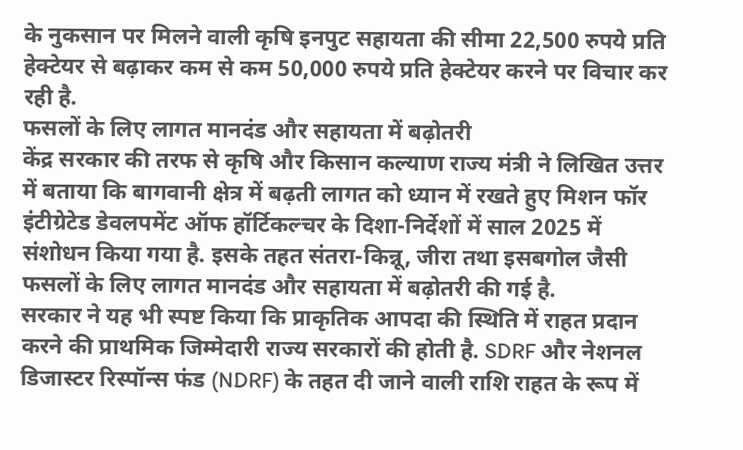के नुकसान पर मिलने वाली कृषि इनपुट सहायता की सीमा 22,500 रुपये प्रति हेक्टेयर से बढ़ाकर कम से कम 50,000 रुपये प्रति हेक्टेयर करने पर विचार कर रही है.
फसलों के लिए लागत मानदंड और सहायता में बढ़ोतरी
केंद्र सरकार की तरफ से कृषि और किसान कल्याण राज्य मंत्री ने लिखित उत्तर में बताया कि बागवानी क्षेत्र में बढ़ती लागत को ध्यान में रखते हुए मिशन फॉर इंटीग्रेटेड डेवलपमेंट ऑफ हॉर्टिकल्चर के दिशा-निर्देशों में साल 2025 में संशोधन किया गया है. इसके तहत संतरा-किन्नू, जीरा तथा इसबगोल जैसी फसलों के लिए लागत मानदंड और सहायता में बढ़ोतरी की गई है.
सरकार ने यह भी स्पष्ट किया कि प्राकृतिक आपदा की स्थिति में राहत प्रदान करने की प्राथमिक जिम्मेदारी राज्य सरकारों की होती है. SDRF और नेशनल डिजास्टर रिस्पॉन्स फंड (NDRF) के तहत दी जाने वाली राशि राहत के रूप में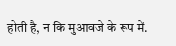होती है, न कि मुआवजे के रूप में.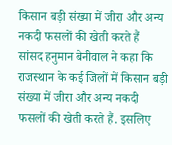किसान बड़ी संख्या में जीरा और अन्य नकदी फसलों की खेती करते हैं
सांसद हनुमान बेनीवाल ने कहा कि राजस्थान के कई जिलों में किसान बड़ी संख्या में जीरा और अन्य नकदी फसलों की खेती करते हैं. इसलिए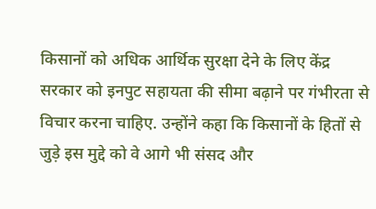किसानों को अधिक आर्थिक सुरक्षा देने के लिए केंद्र सरकार को इनपुट सहायता की सीमा बढ़ाने पर गंभीरता से विचार करना चाहिए. उन्होंने कहा कि किसानों के हितों से जुड़े इस मुद्दे को वे आगे भी संसद और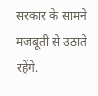सरकार के सामने मजबूती से उठाते रहेंगे.